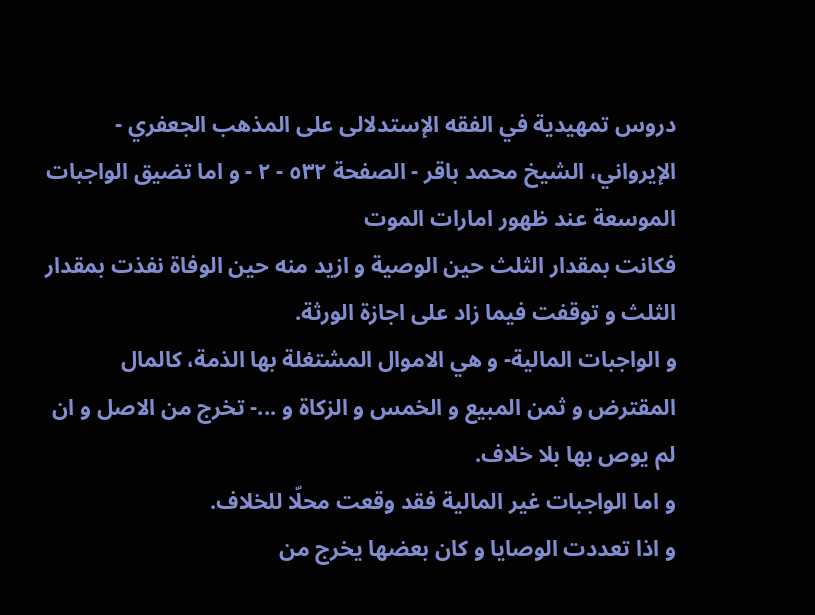دروس تمهيدية في الفقه الإستدلالى على المذهب الجعفري - الإيرواني، الشيخ محمد باقر - الصفحة ٥٣٢ - ٢ - و اما تضيق الواجبات الموسعة عند ظهور امارات الموت
فكانت بمقدار الثلث حين الوصية و ازيد منه حين الوفاة نفذت بمقدار الثلث و توقفت فيما زاد على اجازة الورثة.
و الواجبات المالية- و هي الاموال المشتغلة بها الذمة، كالمال المقترض و ثمن المبيع و الخمس و الزكاة و ...- تخرج من الاصل و ان لم يوص بها بلا خلاف.
و اما الواجبات غير المالية فقد وقعت محلّا للخلاف.
و اذا تعددت الوصايا و كان بعضها يخرج من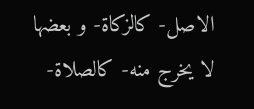الاصل- كالزكاة- و بعضها لا يخرج منه- كالصلاة-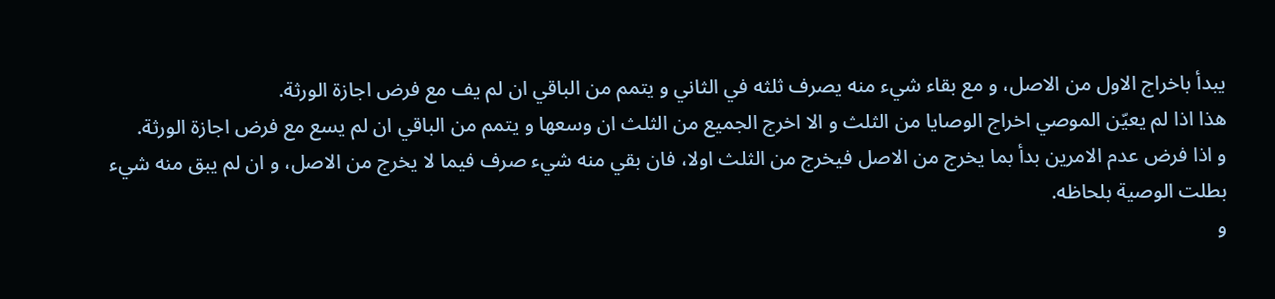يبدأ باخراج الاول من الاصل، و مع بقاء شيء منه يصرف ثلثه في الثاني و يتمم من الباقي ان لم يف مع فرض اجازة الورثة.
هذا اذا لم يعيّن الموصي اخراج الوصايا من الثلث و الا اخرج الجميع من الثلث ان وسعها و يتمم من الباقي ان لم يسع مع فرض اجازة الورثة.
و اذا فرض عدم الامرين بدأ بما يخرج من الاصل فيخرج من الثلث اولا، فان بقي منه شيء صرف فيما لا يخرج من الاصل، و ان لم يبق منه شيء بطلت الوصية بلحاظه.
و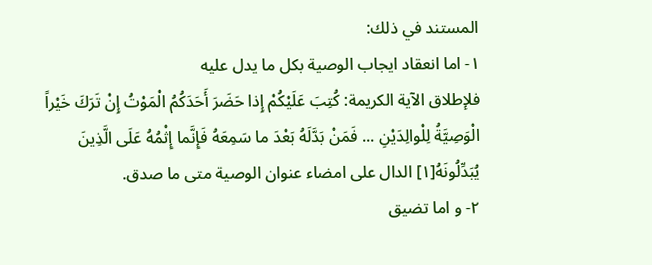المستند في ذلك:
١- اما انعقاد ايجاب الوصية بكل ما يدل عليه
فلإطلاق الآية الكريمة: كُتِبَ عَلَيْكُمْ إِذا حَضَرَ أَحَدَكُمُ الْمَوْتُ إِنْ تَرَكَ خَيْراً الْوَصِيَّةُ لِلْوالِدَيْنِ ... فَمَنْ بَدَّلَهُ بَعْدَ ما سَمِعَهُ فَإِنَّما إِثْمُهُ عَلَى الَّذِينَ يُبَدِّلُونَهُ[١] الدال على امضاء عنوان الوصية متى ما صدق.
٢- و اما تضيق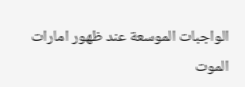الواجبات الموسعة عند ظهور امارات الموت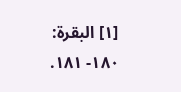[١] البقرة: ١٨٠- ١٨١.